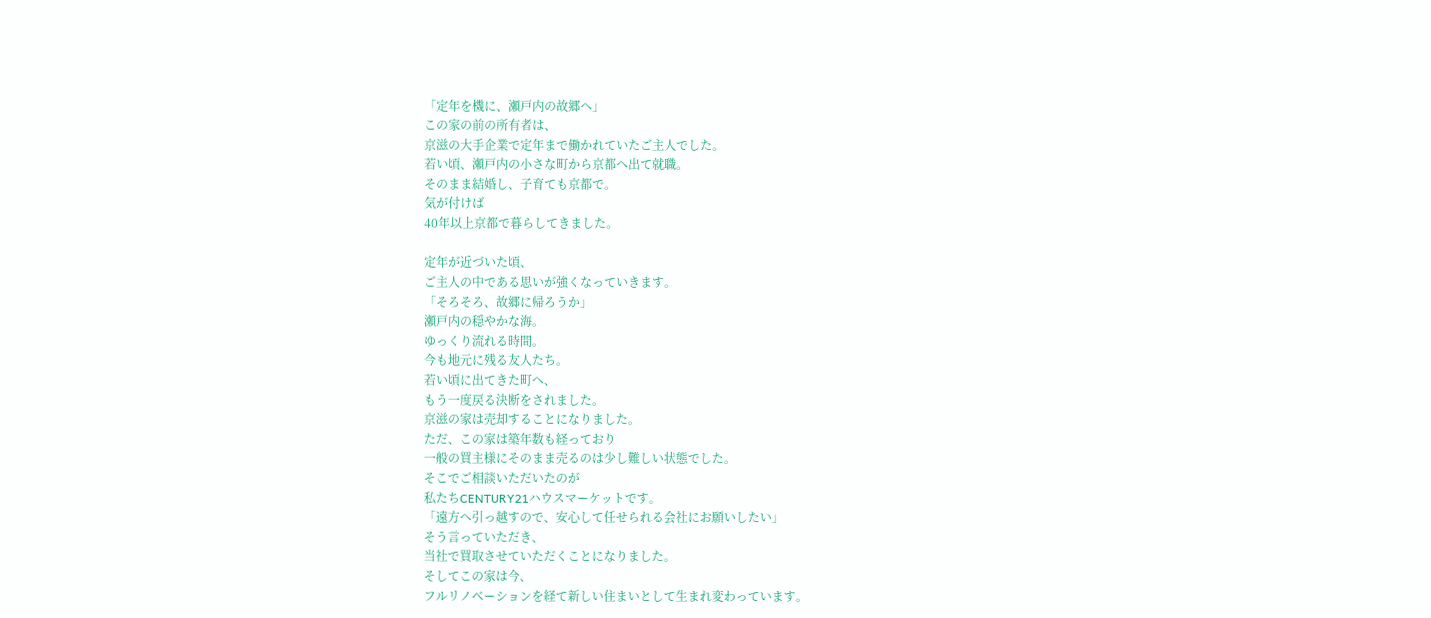「定年を機に、瀬戸内の故郷へ」
この家の前の所有者は、
京滋の大手企業で定年まで働かれていたご主人でした。
若い頃、瀬戸内の小さな町から京都へ出て就職。
そのまま結婚し、子育ても京都で。
気が付けば
40年以上京都で暮らしてきました。

定年が近づいた頃、
ご主人の中である思いが強くなっていきます。
「そろそろ、故郷に帰ろうか」
瀬戸内の穏やかな海。
ゆっくり流れる時間。
今も地元に残る友人たち。
若い頃に出てきた町へ、
もう一度戻る決断をされました。
京滋の家は売却することになりました。
ただ、この家は築年数も経っており
一般の買主様にそのまま売るのは少し難しい状態でした。
そこでご相談いただいたのが
私たちCENTURY21ハウスマーケットです。
「遠方へ引っ越すので、安心して任せられる会社にお願いしたい」
そう言っていただき、
当社で買取させていただくことになりました。
そしてこの家は今、
フルリノベーションを経て新しい住まいとして生まれ変わっています。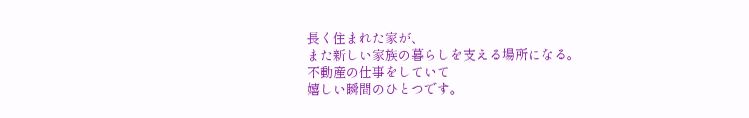長く住まれた家が、
また新しい家族の暮らしを支える場所になる。
不動産の仕事をしていて
嬉しい瞬間のひとつです。